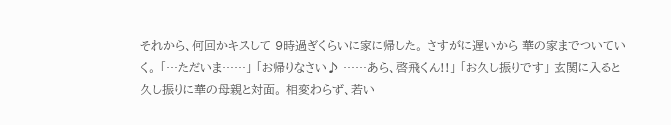それから、何回かキスして 9時過ぎくらいに家に帰した。 さすがに遅いから 華の家までついていく。 「…ただいま……」 「お帰りなさい♪ ……あら、啓飛くん!!」 「お久し振りです」 玄関に入ると 久し振りに華の母親と対面。 相変わらず、若い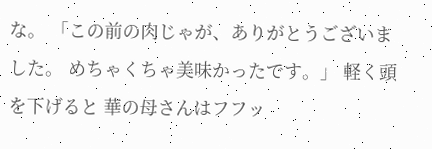な。 「この前の肉じゃが、ありがとうございました。 めちゃくちゃ美味かったです。」 軽く頭を下げると 華の母さんはフフッ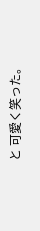と 可愛く笑った。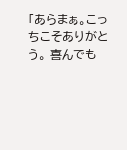「あらまぁ。こっちこそありがとう。 喜んでも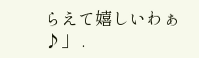らえて嬉しいわぁ♪」 .